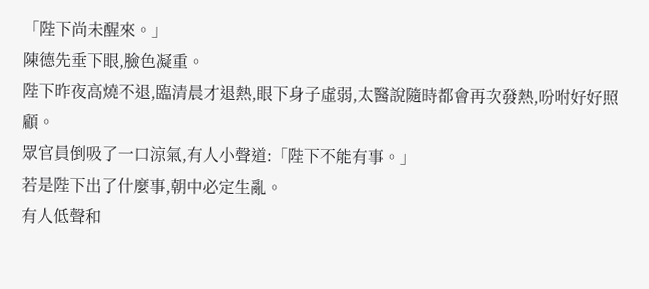「陛下尚未醒來。」
陳德先垂下眼,臉色凝重。
陛下昨夜高燒不退,臨清晨才退熱,眼下身子虛弱,太醫說隨時都會再次發熱,吩咐好好照顧。
眾官員倒吸了一口涼氣,有人小聲道:「陛下不能有事。」
若是陛下出了什麼事,朝中必定生亂。
有人低聲和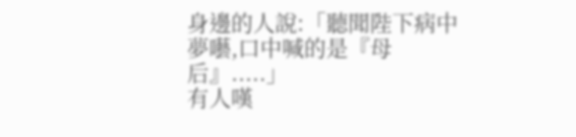身邊的人說:「聽聞陛下病中夢囈,口中喊的是『母后』.....」
有人嘆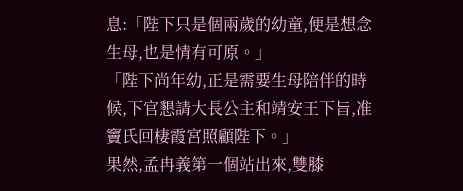息:「陛下只是個兩歲的幼童,便是想念生母,也是情有可原。」
「陛下尚年幼,正是需要生母陪伴的時候,下官懇請大長公主和靖安王下旨,准竇氏回棲霞宮照顧陛下。」
果然,孟冉義第一個站出來,雙膝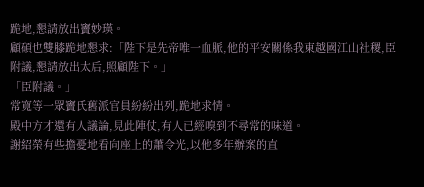跪地,懇請放出竇妙瑛。
顧碩也雙膝跪地懇求:「陛下是先帝唯一血脈,他的平安關係我東越國江山社稷,臣附議,懇請放出太后,照顧陛下。」
「臣附議。」
常寬等一眾竇氏舊派官員紛紛出列,跪地求情。
殿中方才還有人議論,見此陣仗,有人已經嗅到不尋常的味道。
謝紹榮有些擔憂地看向座上的蕭令光,以他多年辦案的直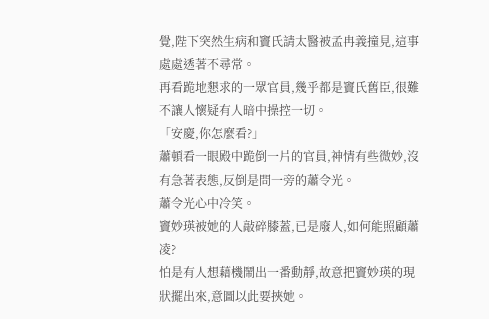覺,陛下突然生病和竇氏請太醫被孟冉義撞見,這事處處透著不尋常。
再看跪地懇求的一眾官員,幾乎都是竇氏舊臣,很難不讓人懷疑有人暗中操控一切。
「安慶,你怎麼看?」
蕭頓看一眼殿中跪倒一片的官員,神情有些微妙,沒有急著表態,反倒是問一旁的蕭令光。
蕭令光心中冷笑。
竇妙瑛被她的人敲碎膝蓋,已是廢人,如何能照顧蕭凌?
怕是有人想藉機鬧出一番動靜,故意把竇妙瑛的現狀擺出來,意圖以此要挾她。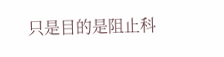只是目的是阻止科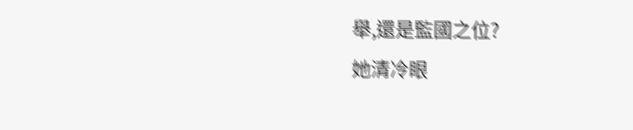舉,還是監國之位?
她清冷眼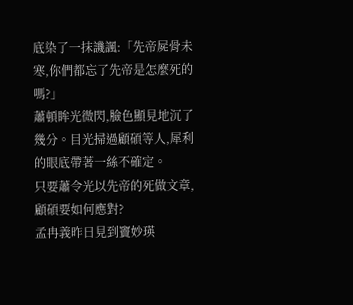底染了一抹譏諷:「先帝屍骨未寒,你們都忘了先帝是怎麼死的嗎?」
蕭頓眸光微閃,臉色顯見地沉了幾分。目光掃過顧碩等人,犀利的眼底帶著一絲不確定。
只要蕭令光以先帝的死做文章,顧碩要如何應對?
孟冉義昨日見到竇妙瑛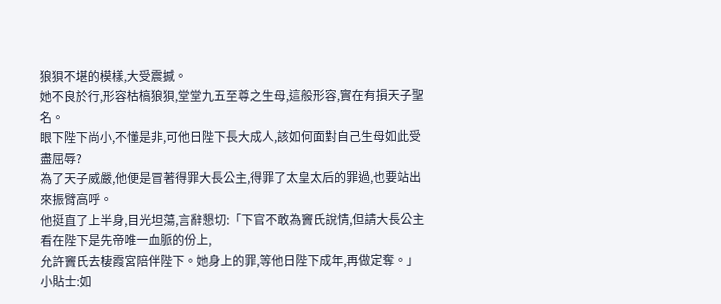狼狽不堪的模樣,大受震撼。
她不良於行,形容枯槁狼狽,堂堂九五至尊之生母,這般形容,實在有損天子聖名。
眼下陛下尚小,不懂是非,可他日陛下長大成人,該如何面對自己生母如此受盡屈辱?
為了天子威嚴,他便是冒著得罪大長公主,得罪了太皇太后的罪過,也要站出來振臂高呼。
他挺直了上半身,目光坦蕩,言辭懇切:「下官不敢為竇氏說情,但請大長公主看在陛下是先帝唯一血脈的份上,
允許竇氏去棲霞宮陪伴陛下。她身上的罪,等他日陛下成年,再做定奪。」
小貼士:如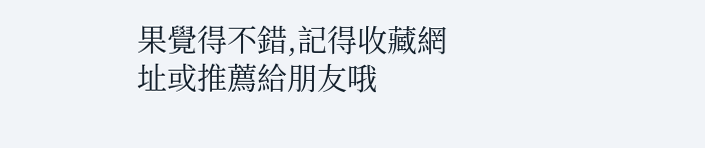果覺得不錯,記得收藏網址或推薦給朋友哦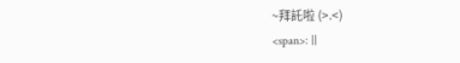~拜託啦 (>.<)
<span>: ||